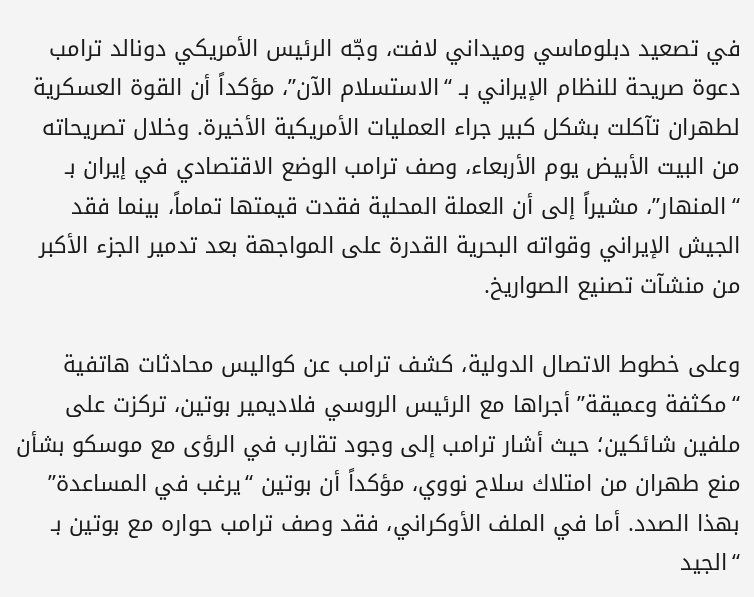في تصعيد دبلوماسي وميداني لافت، وجّه الرئيس الأمريكي دونالد ترامب دعوة صريحة للنظام الإيراني بـ “الاستسلام الآن”، مؤكداً أن القوة العسكرية لطهران تآكلت بشكل كبير جراء العمليات الأمريكية الأخيرة. وخلال تصريحاته من البيت الأبيض يوم الأربعاء، وصف ترامب الوضع الاقتصادي في إيران بـ “المنهار”، مشيراً إلى أن العملة المحلية فقدت قيمتها تماماً، بينما فقد الجيش الإيراني وقواته البحرية القدرة على المواجهة بعد تدمير الجزء الأكبر من منشآت تصنيع الصواريخ.

وعلى خطوط الاتصال الدولية، كشف ترامب عن كواليس محادثات هاتفية “مكثفة وعميقة” أجراها مع الرئيس الروسي فلاديمير بوتين، تركزت على ملفين شائكين؛ حيث أشار ترامب إلى وجود تقارب في الرؤى مع موسكو بشأن منع طهران من امتلاك سلاح نووي، مؤكداً أن بوتين “يرغب في المساعدة” بهذا الصدد. أما في الملف الأوكراني، فقد وصف ترامب حواره مع بوتين بـ “الجيد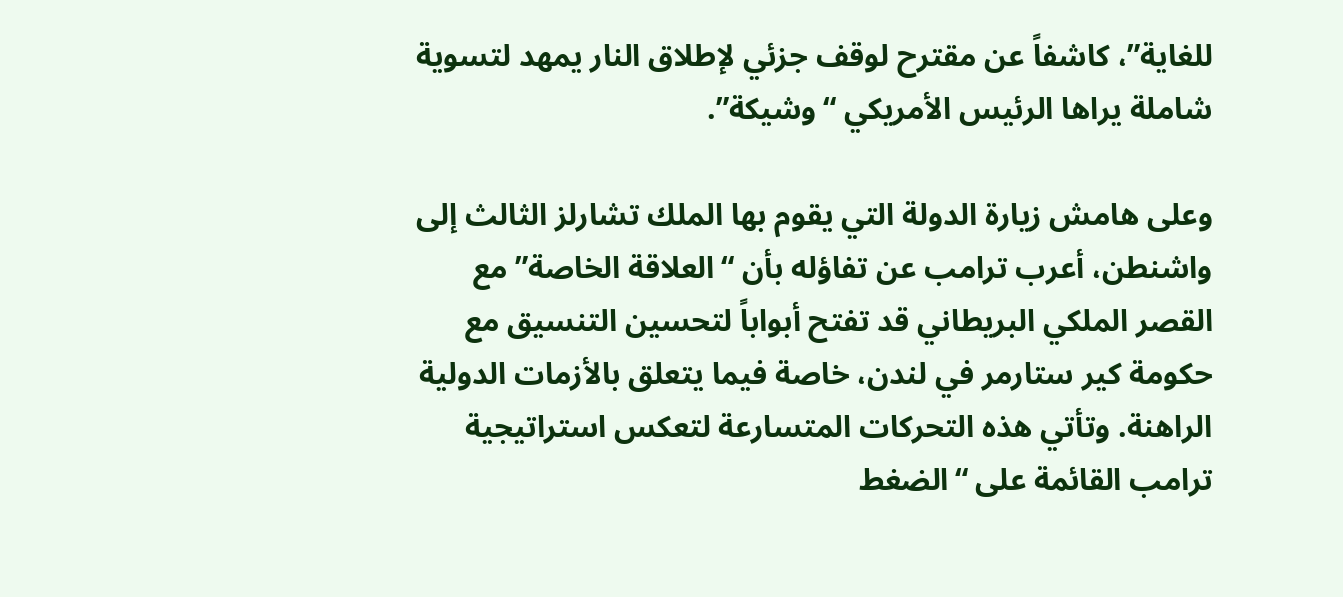للغاية”، كاشفاً عن مقترح لوقف جزئي لإطلاق النار يمهد لتسوية شاملة يراها الرئيس الأمريكي “وشيكة”.

وعلى هامش زيارة الدولة التي يقوم بها الملك تشارلز الثالث إلى واشنطن، أعرب ترامب عن تفاؤله بأن “العلاقة الخاصة” مع القصر الملكي البريطاني قد تفتح أبواباً لتحسين التنسيق مع حكومة كير ستارمر في لندن، خاصة فيما يتعلق بالأزمات الدولية الراهنة. وتأتي هذه التحركات المتسارعة لتعكس استراتيجية ترامب القائمة على “الضغط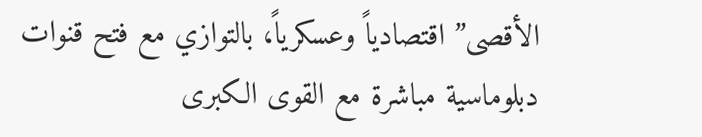الأقصى” اقتصادياً وعسكرياً، بالتوازي مع فتح قنوات دبلوماسية مباشرة مع القوى الكبرى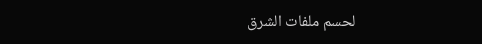لحسم ملفات الشرق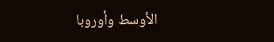الأوسط وأوروبا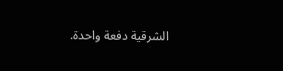الشرقية دفعة واحدة.